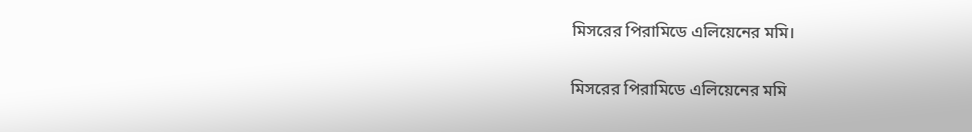মিসরের পিরামিডে এলিয়েনের মমি।

মিসরের পিরামিডে এলিয়েনের মমি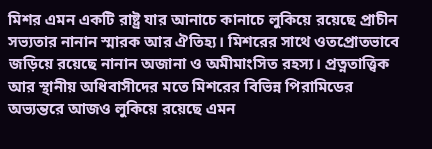মিশর এমন একটি রাষ্ট্র যার আনাচে কানাচে লুকিয়ে রয়েছে প্রাচীন সভ্যতার নানান স্মারক আর ঐতিহ্য। মিশরের সাথে ওতপ্রোতভাবে জড়িয়ে রয়েছে নানান অজানা ও অমীমাংসিত রহস্য। প্রত্নতাত্ত্বিক আর স্থানীয় অধিবাসীদের মতে মিশরের বিভিন্ন পিরামিডের অভ্যন্তরে আজও লুকিয়ে রয়েছে এমন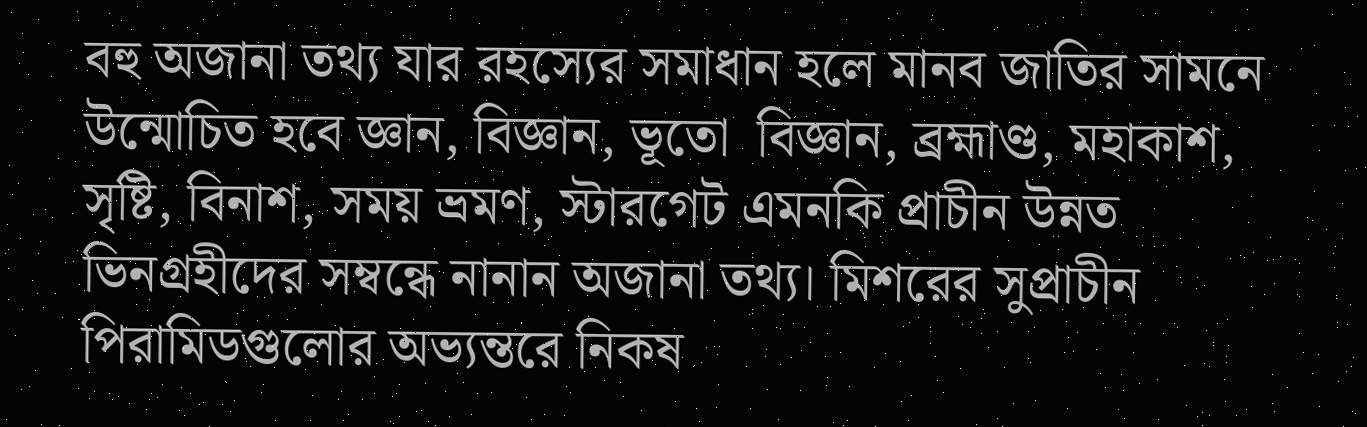বহু অজানা তথ্য যার রহস্যের সমাধান হলে মানব জাতির সামনে উন্মোচিত হবে জ্ঞান, বিজ্ঞান, ভূতো  বিজ্ঞান, ব্রহ্মাণ্ড, মহাকাশ, সৃষ্টি, বিনাশ, সময় ভ্রমণ, স্টারগেট এমনকি প্রাচীন উন্নত ভিনগ্রহীদের সম্বন্ধে নানান অজানা তথ্য। মিশরের সুপ্রাচীন পিরামিডগুলোর অভ্যন্তরে নিকষ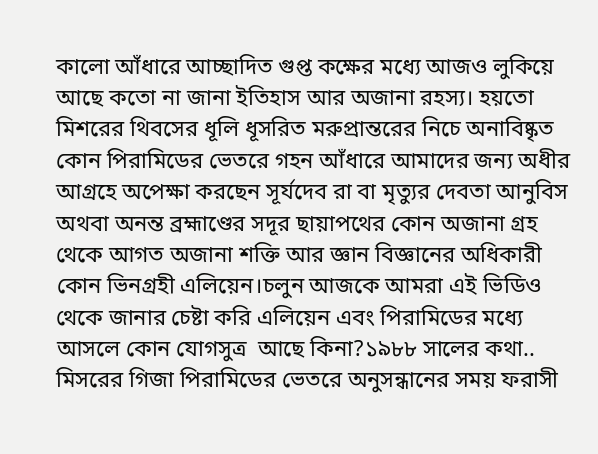কালো আঁধারে আচ্ছাদিত গুপ্ত কক্ষের মধ্যে আজও লুকিয়ে আছে কতো না জানা ইতিহাস আর অজানা রহস্য। হয়তো মিশরের থিবসের ধূলি ধূসরিত মরুপ্রান্তরের নিচে অনাবিষ্কৃত কোন পিরামিডের ভেতরে গহন আঁধারে আমাদের জন্য অধীর আগ্রহে অপেক্ষা করছেন সূর্যদেব রা বা মৃত্যুর দেবতা আনুবিস অথবা অনন্ত ব্রহ্মাণ্ডের সদূর ছায়াপথের কোন অজানা গ্রহ থেকে আগত অজানা শক্তি আর জ্ঞান বিজ্ঞানের অধিকারী কোন ভিনগ্রহী এলিয়েন।চলুন আজকে আমরা এই ভিডিও থেকে জানার চেষ্টা করি এলিয়েন এবং পিরামিডের মধ্যে আসলে কোন যোগসুত্র  আছে কিনা?১৯৮৮ সালের কথা.. মিসরের গিজা পিরামিডের ভেতরে অনুসন্ধানের সময় ফরাসী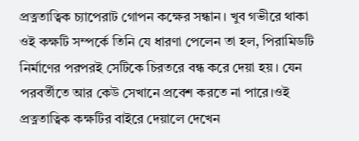প্রত্নতাত্বিক চ্যাপেরাট গোপন কক্ষের সন্ধান। খুব গভীরে থাকা ওই কক্ষটি সম্পর্কে তিনি যে ধারণা পেলেন তা হল, পিরামিডটি নির্মাণের পরপরই সেটিকে চিরতরে বন্ধ করে দেয়া হয়। যেন পরবর্তীতে আর কেউ সেখানে প্রবেশ করতে না পারে।ওই প্রত্নতাত্বিক কক্ষটির বাইরে দেয়ালে দেখেন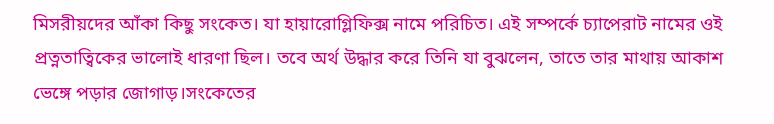মিসরীয়দের আঁকা কিছু সংকেত। যা হায়ারোগ্লিফিক্স নামে পরিচিত। এই সম্পর্কে চ্যাপেরাট নামের ওই প্রত্নতাত্বিকের ভালোই ধারণা ছিল। তবে অর্থ উদ্ধার করে তিনি যা বুঝলেন, তাতে তার মাথায় আকাশ ভেঙ্গে পড়ার জোগাড়।সংকেতের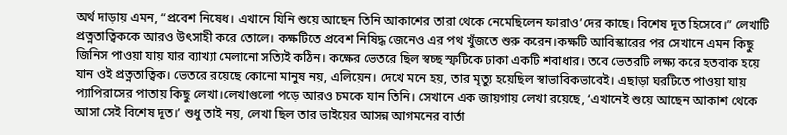অর্থ দাড়ায় এমন, “প্রবেশ নিষেধ। এখানে যিনি শুয়ে আছেন তিনি আকাশের তারা থেকে নেমেছিলেন ফারাও’দের কাছে। বিশেষ দূত হিসেবে।” লেখাটি প্রত্নতাত্বিককে আরও উৎসাহী করে তোলে। কক্ষটিতে প্রবেশ নিষিদ্ধ জেনেও এর পথ খুঁজতে শুরু করেন।কক্ষটি আবিস্কারের পর সেখানে এমন কিছু জিনিস পাওয়া যায় যার ব্যাখ্যা মেলানো সত্যিই কঠিন। কক্ষের ভেতরে ছিল স্বচ্ছ স্ফটিকে ঢাকা একটি শবাধার। তবে ভেতরটি লক্ষ্য করে হতবাক হয়ে যান ওই প্রত্নতাত্বিক। ভেতরে রয়েছে কোনো মানুষ নয়, এলিয়েন। দেখে মনে হয়, তার মৃত্যু হয়েছিল স্বাভাবিকভাবেই। এছাড়া ঘরটিতে পাওয়া যায় প্যাপিরাসের পাতায় কিছু লেখা।লেখাগুলো পড়ে আরও চমকে যান তিনি। সেখানে এক জায়গায় লেখা রয়েছে, ‘এখানেই শুয়ে আছেন আকাশ থেকে আসা সেই বিশেষ দূত।’ শুধু তাই নয়, লেখা ছিল তার ভাইয়ের আসন্ন আগমনের বার্তা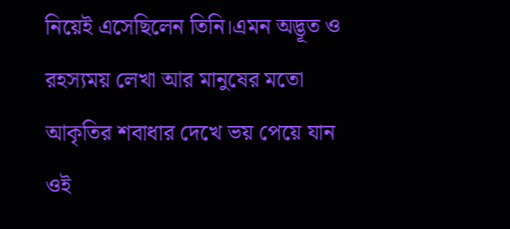নিয়েই এসেছিলেন তিনি।এমন অদ্ভূত ও রহস্যময় লেখা আর মানুষের মতো আকৃতির শবাধার দেখে ভয় পেয়ে যান ওই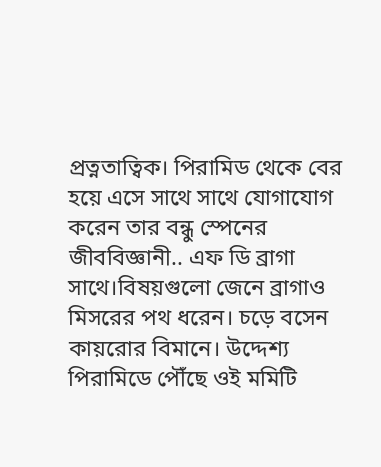প্রত্নতাত্বিক। পিরামিড থেকে বের হয়ে এসে সাথে সাথে যোগাযোগ করেন তার বন্ধু স্পেনের জীববিজ্ঞানী.. এফ ডি ব্রাগা সাথে।বিষয়গুলো জেনে ব্রাগাও মিসরের পথ ধরেন। চড়ে বসেন কায়রোর বিমানে। উদ্দেশ্য পিরামিডে পৌঁছে ওই মমিটি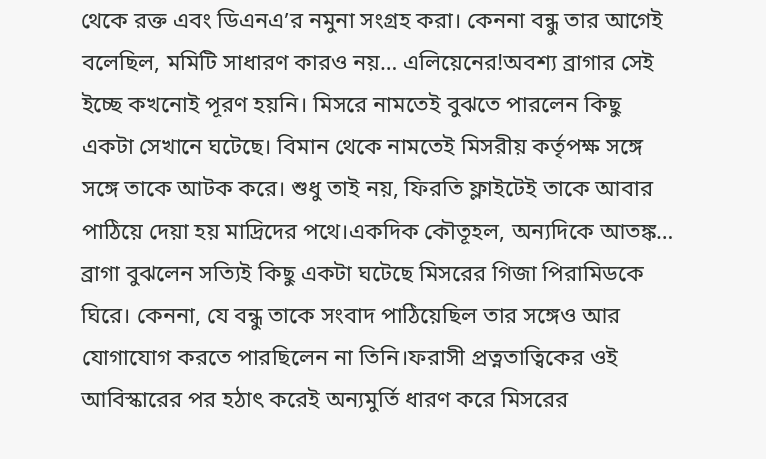থেকে রক্ত এবং ডিএনএ’র নমুনা সংগ্রহ করা। কেননা বন্ধু তার আগেই বলেছিল, মমিটি সাধারণ কারও নয়… এলিয়েনের!অবশ্য ব্রাগার সেই ইচ্ছে কখনোই পূরণ হয়নি। মিসরে নামতেই বুঝতে পারলেন কিছু একটা সেখানে ঘটেছে। বিমান থেকে নামতেই মিসরীয় কর্তৃপক্ষ সঙ্গে সঙ্গে তাকে আটক করে। শুধু তাই নয়, ফিরতি ফ্লাইটেই তাকে আবার পাঠিয়ে দেয়া হয় মাদ্রিদের পথে।একদিক কৌতূহল, অন্যদিকে আতঙ্ক… ব্রাগা বুঝলেন সত্যিই কিছু একটা ঘটেছে মিসরের গিজা পিরামিডকে ঘিরে। কেননা, যে বন্ধু তাকে সংবাদ পাঠিয়েছিল তার সঙ্গেও আর যোগাযোগ করতে পারছিলেন না তিনি।ফরাসী প্রত্নতাত্বিকের ওই আবিস্কারের পর হঠাৎ করেই অন্যমুর্তি ধারণ করে মিসরের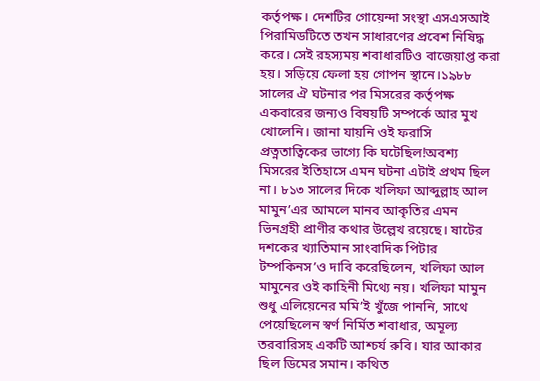কর্তৃপক্ষ। দেশটির গোয়েন্দা সংস্থা এসএসআই পিরামিডটিতে তখন সাধারণের প্রবেশ নিষিদ্ধ করে। সেই রহস্যময় শবাধারটিও বাজেয়াপ্ত করা হয়। সড়িয়ে ফেলা হয় গোপন স্থানে।১৯৮৮ সালের ঐ ঘটনার পর মিসরের কর্তৃপক্ষ একবারের জন্যও বিষয়টি সম্পর্কে আর মুখ খোলেনি। জানা যায়নি ওই ফরাসি প্রত্নতাত্বিকের ভাগ্যে কি ঘটেছিল!অবশ্য মিসরের ইতিহাসে এমন ঘটনা এটাই প্রথম ছিল না। ৮১৩ সালের দিকে খলিফা আব্দুল্লাহ আল মামুন’এর আমলে মানব আকৃতির এমন ভিনগ্রহী প্রাণীর কথার উল্লেখ রয়েছে। ষাটের দশকের খ্যাতিমান সাংবাদিক পিটার টম্পকিনস’ও দাবি করেছিলেন, খলিফা আল মামুনের ওই কাহিনী মিথ্যে নয়। খলিফা মামুন শুধু এলিয়েনের মমি’ই খুঁজে পাননি, সাথে পেয়েছিলেন স্বর্ণ নির্মিত শবাধার, অমূল্য তরবারিসহ একটি আশ্চর্য রুবি। যার আকার ছিল ডিমের সমান। কথিত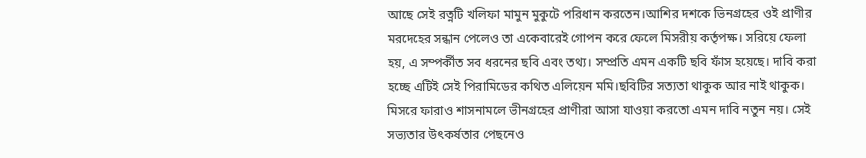আছে সেই রত্নটি খলিফা মামুন মুকুটে পরিধান করতেন।আশির দশকে ভিনগ্রহের ওই প্রাণীর মরদেহের সন্ধান পেলেও তা একেবারেই গোপন করে ফেলে মিসরীয় কর্তৃপক্ষ। সরিয়ে ফেলা হয়, এ সম্পর্কীত সব ধরনের ছবি এবং তথ্য। সম্প্রতি এমন একটি ছবি ফাঁস হয়েছে। দাবি করা হচ্ছে এটিই সেই পিরামিডের কথিত এলিয়েন মমি।ছবিটির সত্যতা থাকুক আর নাই থাকুক। মিসরে ফারাও শাসনামলে ভীনগ্রহের প্রাণীরা আসা যাওয়া করতো এমন দাবি নতুন নয়। সেই সভ্যতার উৎকর্ষতার পেছনেও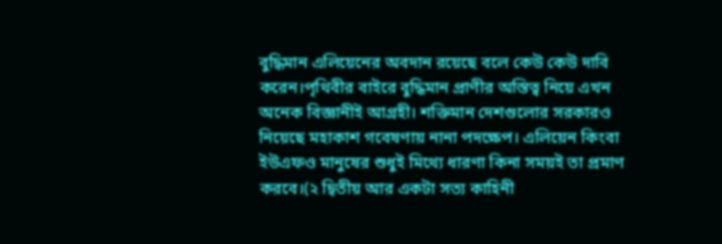বুদ্ধিমান এলিয়েনের অবদান রয়েছে বলে কেউ কেউ দাবি করেন।পৃথিবীর বাইরে বুদ্ধিমান প্রাণীর অস্তিত্ব নিয়ে এখন অনেক বিজ্ঞানীই আগ্রহী। শক্তিমান দেশগুলোর সরকারও নিয়েছে মহাকাশ গবেষণায় নানা পদক্ষেপ। এলিয়েন কিংবা ইউএফও মানুষের শুধুই মিথ্যে ধারণা কিনা সময়ই তা প্রমাণ করবে।(২ দ্বিতীয় আর একটা সত্য কাহিনী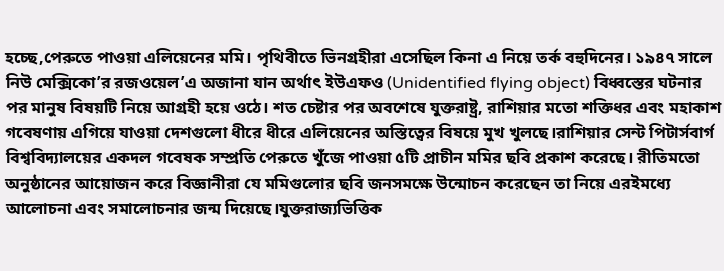হচ্ছে,পেরুতে পাওয়া এলিয়েনের মমি। পৃথিবীতে ভিনগ্রহীরা এসেছিল কিনা এ নিয়ে তর্ক বহুদিনের। ১৯৪৭ সালে নিউ মেক্সিকো’র রজওয়েল’এ অজানা যান অর্থাৎ ইউএফও (Unidentified flying object) বিধ্বস্তের ঘটনার পর মানুষ বিষয়টি নিয়ে আগ্রহী হয়ে ওঠে। শত চেষ্টার পর অবশেষে যুক্তরাষ্ট্র, রাশিয়ার মতো শক্তিধর এবং মহাকাশ গবেষণায় এগিয়ে যাওয়া দেশগুলো ধীরে ধীরে এলিয়েনের অস্তিত্বের বিষয়ে মুখ খুলছে।রাশিয়ার সেন্ট পিটার্সবার্গ বিশ্ববিদ্যালয়ের একদল গবেষক সম্প্রতি পেরুতে খুঁজে পাওয়া ৫টি প্রাচীন মমির ছবি প্রকাশ করেছে। রীতিমতো অনুষ্ঠানের আয়োজন করে বিজ্ঞানীরা যে মমিগুলোর ছবি জনসমক্ষে উন্মোচন করেছেন তা নিয়ে এরইমধ্যে আলোচনা এবং সমালোচনার জন্ম দিয়েছে।যুক্তরাজ্যভিত্তিক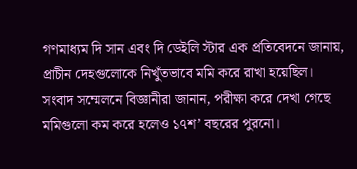গণমাধ্যম দি সান এবং দি ডেইলি স্টার এক প্রতিবেদনে জানায়, প্রাচীন দেহগুলোকে নিখুঁতভাবে মমি করে রাখা হয়েছিল। সংবাদ সম্মেলনে বিজ্ঞানীরা জানান, পরীক্ষা করে দেখা গেছে মমিগুলো কম করে হলেও ১৭শ’ বছরের পুরনো।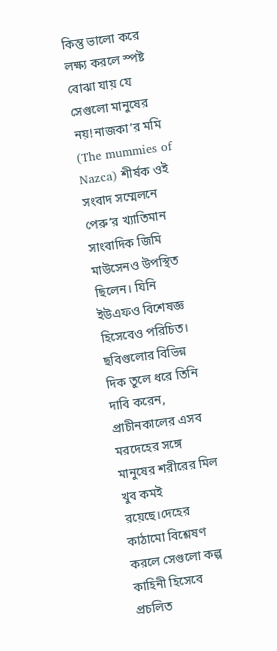কিন্তু ভালো করে লক্ষ্য করলে স্পষ্ট বোঝা যায় যে সেগুলো মানুষের নয়!নাজকা’র মমি (The mummies of Nazca) শীর্ষক ওই সংবাদ সম্মেলনে পেরু’র খ্যাতিমান সাংবাদিক জিমি মাউসেনও উপস্থিত ছিলেন। যিনি ইউএফও বিশেষজ্ঞ হিসেবেও পরিচিত। ছবিগুলোর বিভিন্ন দিক তুলে ধরে তিনি দাবি করেন, প্রাচীনকালের এসব মরদেহের সঙ্গে মানুষের শরীরের মিল খুব কমই রয়েছে।দেহের কাঠামো বিশ্লেষণ করলে সেগুলো কল্প কাহিনী হিসেবে প্রচলিত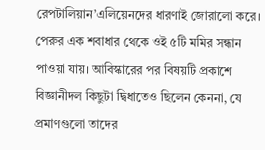রেপটালিয়ান’এলিয়েনদের ধারণাই জোরালো করে। পেরুর এক শবাধার থেকে ওই ৫টি মমির সন্ধান পাওয়া যায়। আবিস্কারের পর বিষয়টি প্রকাশে বিজ্ঞানীদল কিছুটা দ্বিধাতেও ছিলেন কেননা, যে প্রমাণগুলো তাদের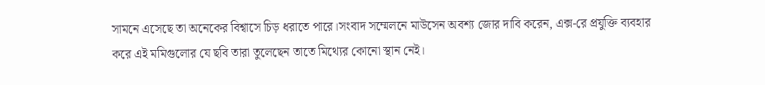সামনে এসেছে তা অনেকের বিশ্বাসে চিড় ধরাতে পারে।সংবাদ সম্মেলনে মাউসেন অবশ্য জোর দাবি করেন, এক্স-রে প্রযুক্তি ব্যবহার করে এই মমিগুলোর যে ছবি তারা তুলেছেন তাতে মিথ্যের কোনো স্থান নেই।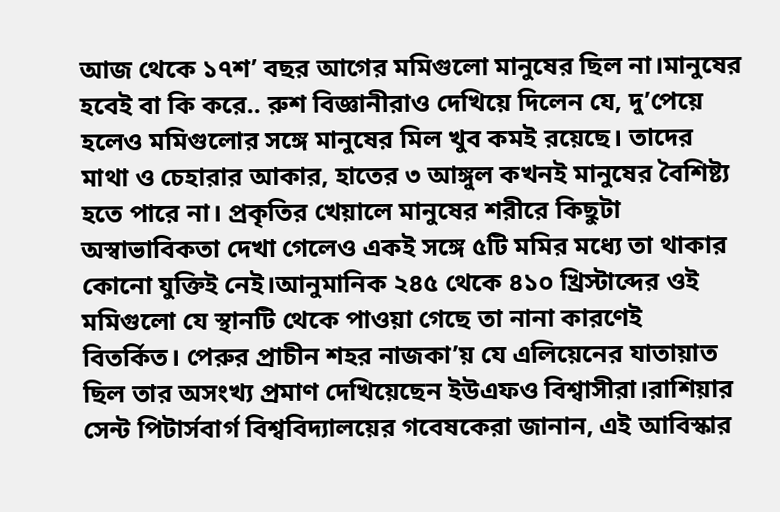আজ থেকে ১৭শ’ বছর আগের মমিগুলো মানুষের ছিল না।মানুষের হবেই বা কি করে.. রুশ বিজ্ঞানীরাও দেখিয়ে দিলেন যে, দু’পেয়ে হলেও মমিগুলোর সঙ্গে মানুষের মিল খুব কমই রয়েছে। তাদের মাথা ও চেহারার আকার, হাতের ৩ আঙ্গুল কখনই মানুষের বৈশিষ্ট্য হতে পারে না। প্রকৃতির খেয়ালে মানুষের শরীরে কিছুটা অস্বাভাবিকতা দেখা গেলেও একই সঙ্গে ৫টি মমির মধ্যে তা থাকার কোনো যুক্তিই নেই।আনুমানিক ২৪৫ থেকে ৪১০ খ্রিস্টাব্দের ওই মমিগুলো যে স্থানটি থেকে পাওয়া গেছে তা নানা কারণেই বিতর্কিত। পেরুর প্রাচীন শহর নাজকা’য় যে এলিয়েনের যাতায়াত ছিল তার অসংখ্য প্রমাণ দেখিয়েছেন ইউএফও বিশ্বাসীরা।রাশিয়ার সেন্ট পিটার্সবার্গ বিশ্ববিদ্যালয়ের গবেষকেরা জানান, এই আবিস্কার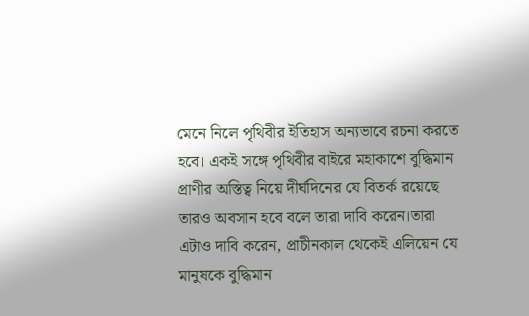মেনে নিলে পৃথিবীর ইতিহাস অন্যভাবে রচনা করতে হবে। একই সঙ্গে পৃথিবীর বাইরে মহাকাশে বুদ্ধিমান প্রাণীর অস্তিত্ব নিয়ে দীর্ঘদিনের যে বিতর্ক রয়েছে তারও অবসান হবে বলে তারা দাবি করেন।তারা এটাও দাবি করেন, প্রাচীনকাল থেকেই এলিয়েন যে মানুষকে বুদ্ধিমান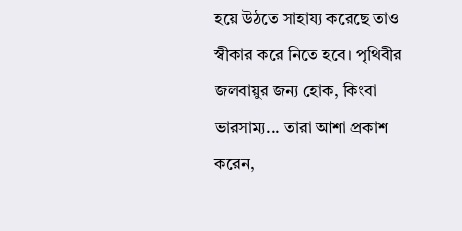হয়ে উঠতে সাহায্য করেছে তাও স্বীকার করে নিতে হবে। পৃথিবীর জলবায়ুর জন্য হোক, কিংবা ভারসাম্য... তারা আশা প্রকাশ করেন,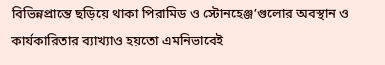বিভিন্নপ্রান্তে ছড়িয়ে থাকা পিরামিড ও স্টোনহেঞ্জ’গুলোর অবস্থান ও কার্যকারিতার ব্যাখ্যাও হয়তো এমনিভাবেই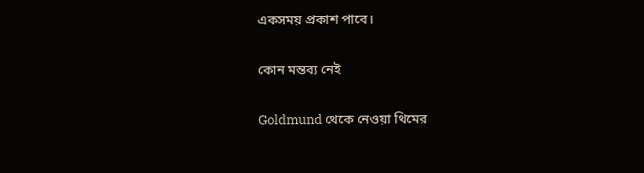একসময় প্রকাশ পাবে।

কোন মন্তব্য নেই

Goldmund থেকে নেওয়া থিমের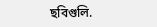ছবিগুলি.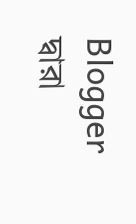Blogger দ্বারা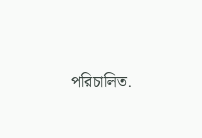পরিচালিত.